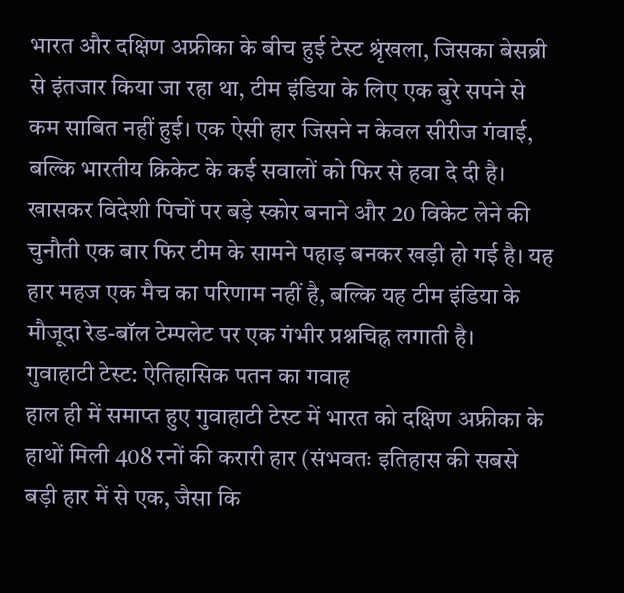भारत और दक्षिण अफ्रीका के बीच हुई टेस्ट श्रृंखला, जिसका बेसब्री से इंतजार किया जा रहा था, टीम इंडिया के लिए एक बुरे सपने से कम साबित नहीं हुई। एक ऐसी हार जिसने न केवल सीरीज गंवाई, बल्कि भारतीय क्रिकेट के कई सवालों को फिर से हवा दे दी है। खासकर विदेशी पिचों पर बड़े स्कोर बनाने और 20 विकेट लेने की चुनौती एक बार फिर टीम के सामने पहाड़ बनकर खड़ी हो गई है। यह हार महज एक मैच का परिणाम नहीं है, बल्कि यह टीम इंडिया के मौजूदा रेड-बॉल टेम्पलेट पर एक गंभीर प्रश्नचिह्न लगाती है।
गुवाहाटी टेस्ट: ऐतिहासिक पतन का गवाह
हाल ही में समाप्त हुए गुवाहाटी टेस्ट में भारत को दक्षिण अफ्रीका के हाथों मिली 408 रनों की करारी हार (संभवतः इतिहास की सबसे बड़ी हार में से एक, जैसा कि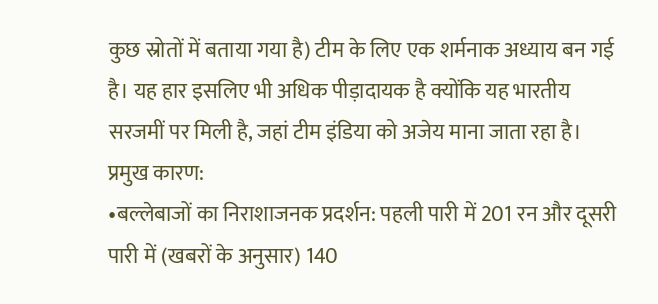कुछ स्रोतों में बताया गया है) टीम के लिए एक शर्मनाक अध्याय बन गई है। यह हार इसलिए भी अधिक पीड़ादायक है क्योंकि यह भारतीय सरजमीं पर मिली है, जहां टीम इंडिया को अजेय माना जाता रहा है।
प्रमुख कारण:
•बल्लेबाजों का निराशाजनक प्रदर्शन: पहली पारी में 201 रन और दूसरी पारी में (खबरों के अनुसार) 140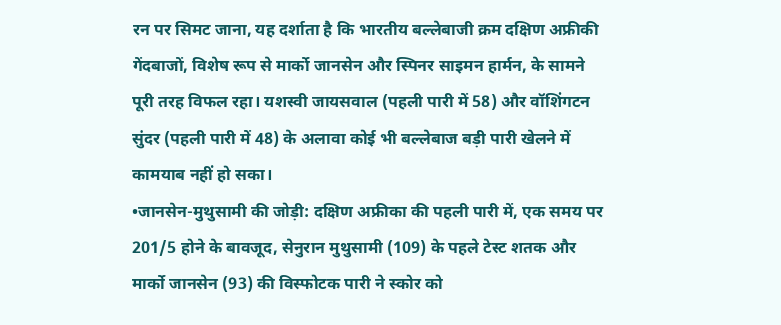रन पर सिमट जाना, यह दर्शाता है कि भारतीय बल्लेबाजी क्रम दक्षिण अफ्रीकी गेंदबाजों, विशेष रूप से मार्को जानसेन और स्पिनर साइमन हार्मन, के सामने पूरी तरह विफल रहा। यशस्वी जायसवाल (पहली पारी में 58) और वॉशिंगटन सुंदर (पहली पारी में 48) के अलावा कोई भी बल्लेबाज बड़ी पारी खेलने में कामयाब नहीं हो सका।
•जानसेन-मुथुसामी की जोड़ी: दक्षिण अफ्रीका की पहली पारी में, एक समय पर 201/5 होने के बावजूद, सेनुरान मुथुसामी (109) के पहले टेस्ट शतक और मार्को जानसेन (93) की विस्फोटक पारी ने स्कोर को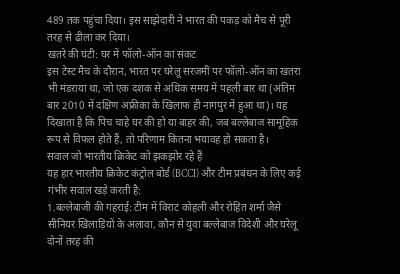489 तक पहुंचा दिया। इस साझेदारी ने भारत की पकड़ को मैच से पूरी तरह से ढीला कर दिया।
खतरे की घंटी: घर में फॉलो-ऑन का संकट
इस टेस्ट मैच के दौरान, भारत पर घरेलू सरजमीं पर फॉलो-ऑन का खतरा भी मंडराया था, जो एक दशक से अधिक समय में पहली बार था (अंतिम बार 2010 में दक्षिण अफ्रीका के खिलाफ ही नागपुर में हुआ था)। यह दिखाता है कि पिच चाहे घर की हो या बाहर की, जब बल्लेबाज सामूहिक रूप से विफल होते हैं, तो परिणाम कितना भयावह हो सकता है।
सवाल जो भारतीय क्रिकेट को झकझोर रहे हैं
यह हार भारतीय क्रिकेट कंट्रोल बोर्ड (BCCI) और टीम प्रबंधन के लिए कई गंभीर सवाल खड़े करती है:
1.बल्लेबाजी की गहराई: टीम में विराट कोहली और रोहित शर्मा जैसे सीनियर खिलाड़ियों के अलावा, कौन से युवा बल्लेबाज विदेशी और घरेलू दोनों तरह की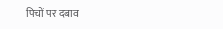पिचों पर दबाव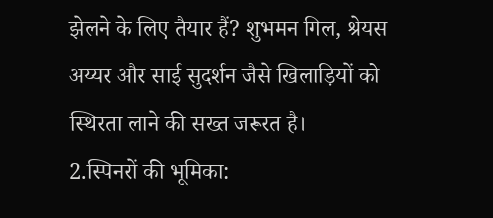झेलने के लिए तैयार हैं? शुभमन गिल, श्रेयस अय्यर और साई सुदर्शन जैसे खिलाड़ियों को स्थिरता लाने की सख्त जरूरत है।
2.स्पिनरों की भूमिका: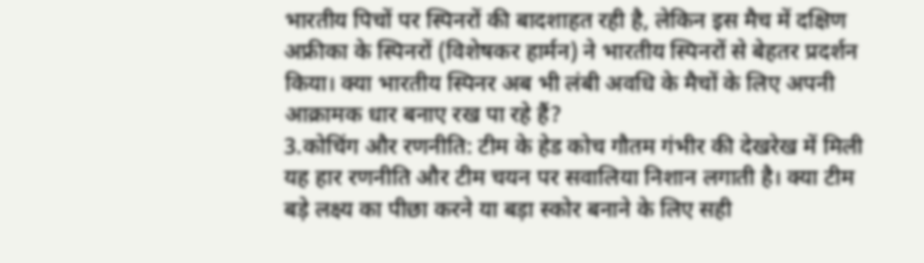भारतीय पिचों पर स्पिनरों की बादशाहत रही है, लेकिन इस मैच में दक्षिण अफ्रीका के स्पिनरों (विशेषकर हार्मन) ने भारतीय स्पिनरों से बेहतर प्रदर्शन किया। क्या भारतीय स्पिनर अब भी लंबी अवधि के मैचों के लिए अपनी आक्रामक धार बनाए रख पा रहे हैं?
3.कोचिंग और रणनीति: टीम के हेड कोच गौतम गंभीर की देखरेख में मिली यह हार रणनीति और टीम चयन पर सवालिया निशान लगाती है। क्या टीम बड़े लक्ष्य का पीछा करने या बड़ा स्कोर बनाने के लिए सही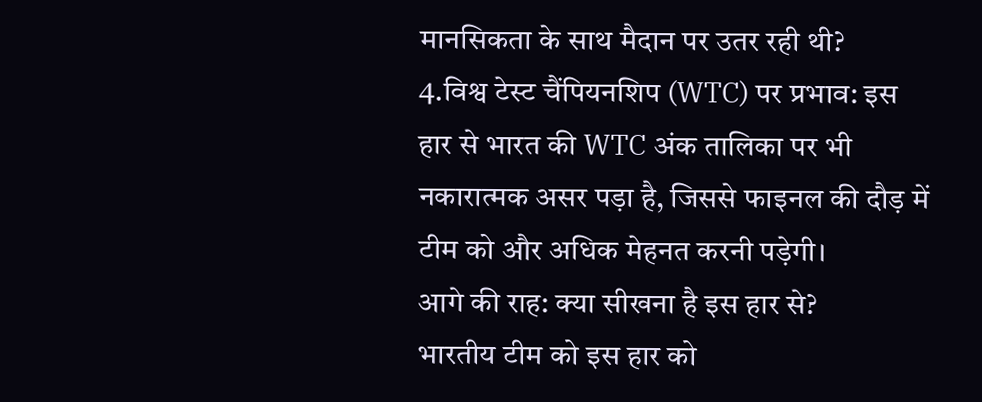मानसिकता के साथ मैदान पर उतर रही थी?
4.विश्व टेस्ट चैंपियनशिप (WTC) पर प्रभाव: इस हार से भारत की WTC अंक तालिका पर भी नकारात्मक असर पड़ा है, जिससे फाइनल की दौड़ में टीम को और अधिक मेहनत करनी पड़ेगी।
आगे की राह: क्या सीखना है इस हार से?
भारतीय टीम को इस हार को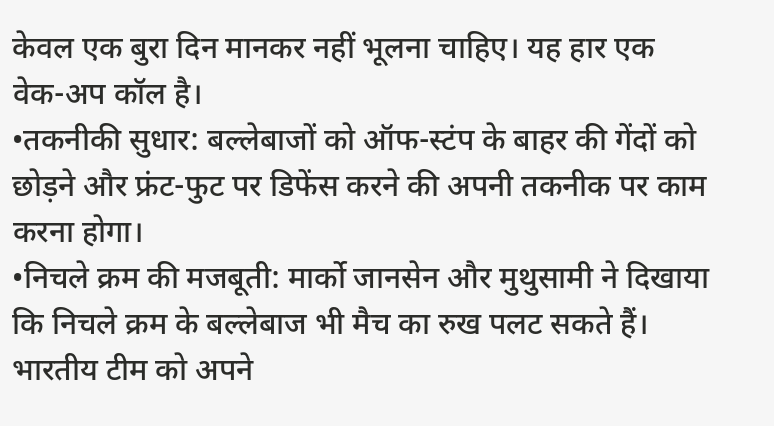केवल एक बुरा दिन मानकर नहीं भूलना चाहिए। यह हार एक वेक-अप कॉल है।
•तकनीकी सुधार: बल्लेबाजों को ऑफ-स्टंप के बाहर की गेंदों को छोड़ने और फ्रंट-फुट पर डिफेंस करने की अपनी तकनीक पर काम करना होगा।
•निचले क्रम की मजबूती: मार्को जानसेन और मुथुसामी ने दिखाया कि निचले क्रम के बल्लेबाज भी मैच का रुख पलट सकते हैं। भारतीय टीम को अपने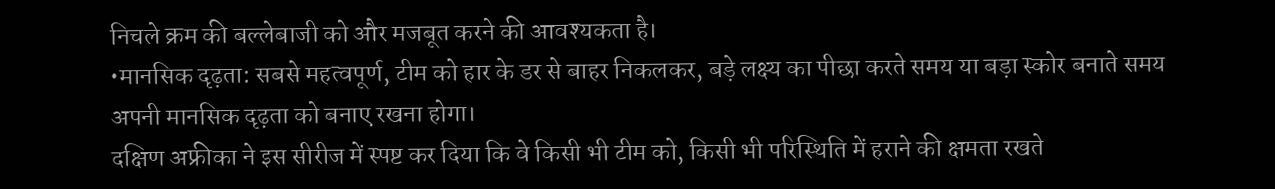निचले क्रम की बल्लेबाजी को और मजबूत करने की आवश्यकता है।
•मानसिक दृढ़ता: सबसे महत्वपूर्ण, टीम को हार के डर से बाहर निकलकर, बड़े लक्ष्य का पीछा करते समय या बड़ा स्कोर बनाते समय अपनी मानसिक दृढ़ता को बनाए रखना होगा।
दक्षिण अफ्रीका ने इस सीरीज में स्पष्ट कर दिया कि वे किसी भी टीम को, किसी भी परिस्थिति में हराने की क्षमता रखते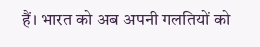हैं। भारत को अब अपनी गलतियों को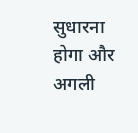सुधारना होगा और अगली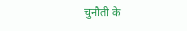चुनौती के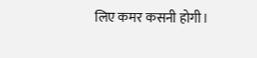लिए कमर कसनी होगी।